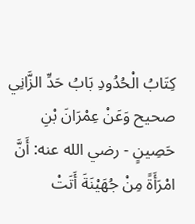كِتَابُ الْحُدُودِ بَابُ حَدِّ الزَّانِي صحيح وَعَنْ عِمْرَانَ بْنِ حَصِينٍ - رضي الله عنه: أَنَّ امْرَأَةً مِنْ جُهَيْنَةَ أَتَتْ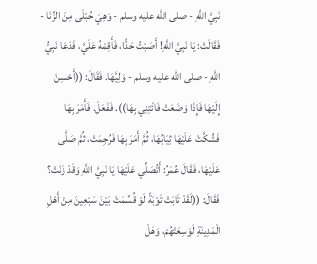نَبِيَّ اللَّهِ - صلى الله عليه وسلم - وَهِيَ حُبْلَى مِنَ الزِّنَا - فَقَالَتْ: يَا نَبِيَّ اللَّهِ! أَصَبْتُ حَدًّا، فَأَقِمْهُ عَلَيَّ، فَدَعَا نَبِيُّ اللَّهِ - صلى الله عليه وسلم - وَلِيَّهَا. فَقَالَ: ((أَحْسِنْ إِلَيْهَا فَإِذَا وَضَعَتْ فَائْتِنِي بِهَا)). فَفَعَلَ. فَأَمَرَ بِهَا فَشُكَّتْ عَلَيْهَا ثِيَابُهَا، ثُمَّ أَمَرَ بِهَا فَرُجِمَتْ، ثُمَّ صَلَّى عَلَيْهَا، فَقَالَ عُمَرُ: أَتُصَلِّي عَلَيْهَا يَا نَبِيَّ اللَّهِ وَقَدْ زَنَتْ؟ فَقَالَ: ((لَقَدْ تَابَتْ تَوْبَةً لَوْ قُسِّمَتْ بَيْنَ سَبْعِينَ مِنْ أَهْلِ الْمَدِينَةِ لَوَسِعَتْهُمْ، وَهَلْ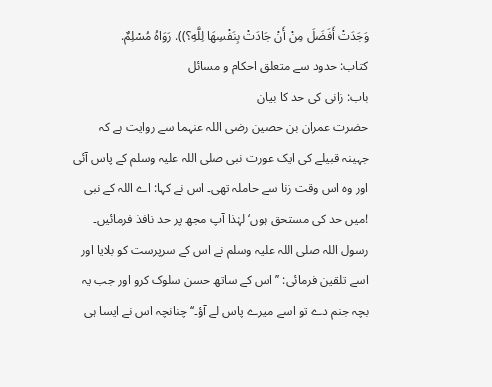وَجَدَتْ أَفَضَلَ مِنْ أَنْ جَادَتْ بِنَفْسِهَا لِلَّهِ؟)). رَوَاهُ مُسْلِمٌ.
کتاب: حدود سے متعلق احکام و مسائل
باب: زانی کی حد کا بیان
حضرت عمران بن حصین رضی اللہ عنہما سے روایت ہے کہ جہینہ قبیلے کی ایک عورت نبی صلی اللہ علیہ وسلم کے پاس آئی اور وہ اس وقت زنا سے حاملہ تھی۔ اس نے کہا: اے اللہ کے نبی !میں حد کی مستحق ہوں‘ لہٰذا آپ مجھ پر حد نافذ فرمائیں۔ رسول اللہ صلی اللہ علیہ وسلم نے اس کے سرپرست کو بلایا اور اسے تلقین فرمائی: ’’اس کے ساتھ حسن سلوک کرو اور جب یہ بچہ جنم دے تو اسے میرے پاس لے آؤ۔‘‘ چنانچہ اس نے ایسا ہی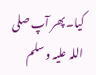کیا۔ پھر آپ صلی اللہ علیہ وسلم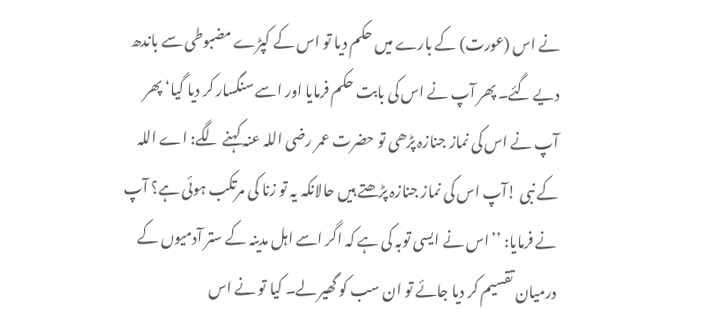نے اس (عورت) کے بارے میں حکم دیا تو اس کے کپڑے مضبوطی سے باندھ دیے گئے۔ پھر آپ نے اس کی بابت حکم فرمایا اور اسے سنگسار کر دیا گیا‘ پھر آپ نے اس کی نماز جنازہ پڑھی تو حضرت عمر رضی اللہ عنہ کہنے لگے: اے اللہ کے نبی !آپ اس کی نماز جنازہ پڑھتے ہیں حالانکہ یہ تو زنا کی مرتکب ہوئی ہے؟ آپ نے فرمایا: ’’اس نے ایسی توبہ کی ہے کہ اگر اسے اہل مدینہ کے ستر آدمیوں کے درمیان تقسیم کر دیا جائے تو ان سب کو گھیر لے۔ کیا تو نے اس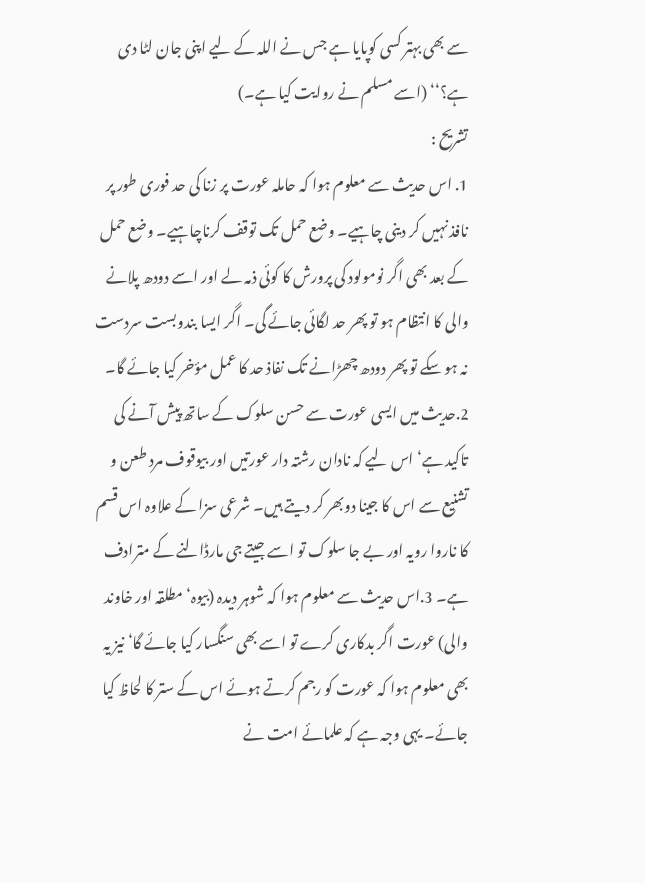سے بھی بہتر کسی کوپایا ہے جس نے اللہ کے لیے اپنی جان لٹا دی ہے؟‘‘ (اسے مسلم نے روایت کیا ہے۔)
تشریح :
1. اس حدیث سے معلوم ہوا کہ حاملہ عورت پر زنا کی حد فوری طور پر نافذ نہیں کر دینی چاہیے۔ وضع حمل تک توقف کرناچاہیے۔ وضع حمل کے بعد بھی اگر نومولود کی پرورش کا کوئی ذمہ لے اور اسے دودھ پلانے والی کا انتظام ہو تو پھر حد لگائی جائے گی۔ اگر ایسا بندوبست سردست نہ ہو سکے تو پھر دودھ چھڑانے تک نفاذ حد کا عمل مؤخر کیا جائے گا۔ 2.حدیث میں ایسی عورت سے حسن سلوک کے ساتھ پیش آنے کی تاکید ہے‘ اس لیے کہ نادان رشتہ دار عورتیں اور بیوقوف مرد طعن و تشنیع سے اس کا جینا دوبھر کر دیتے ہیں۔ شرعی سزا کے علاوہ اس قسم کا ناروا رویہ اور بے جا سلوک تو اسے جیتے جی مارڈالنے کے مترادف ہے۔ 3.اس حدیث سے معلوم ہوا کہ شوہر دیدہ (بیوہ‘ مطلقہ اور خاوند والی) عورت اگر بدکاری کرے تو اسے بھی سنگسار کیا جائے گا‘ نیز یہ بھی معلوم ہوا کہ عورت کو رجم کرتے ہوئے اس کے ستر کا لحاظ کیا جائے۔ یہی وجہ ہے کہ علمائے امت نے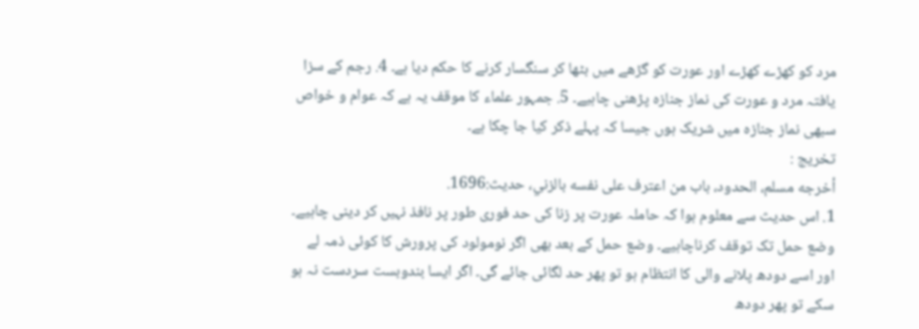مرد کو کھڑے کھڑے اور عورت کو گڑھے میں بٹھا کر سنگسار کرنے کا حکم دیا ہے۔ 4. رجم کے سزا یافتہ مرد و عورت کی نماز جنازہ پڑھنی چاہیے۔ 5. جمہور علماء کا موقف یہ ہے کہ عوام و خواص سبھی نماز جنازہ میں شریک ہوں جیسا کہ پہلے ذکر کیا جا چکا ہے۔
تخریج :
أخرجه مسلم، الحدود، باب من اعترف على نفسه بالزني، حديث:1696.
1. اس حدیث سے معلوم ہوا کہ حاملہ عورت پر زنا کی حد فوری طور پر نافذ نہیں کر دینی چاہیے۔ وضع حمل تک توقف کرناچاہیے۔ وضع حمل کے بعد بھی اگر نومولود کی پرورش کا کوئی ذمہ لے اور اسے دودھ پلانے والی کا انتظام ہو تو پھر حد لگائی جائے گی۔ اگر ایسا بندوبست سردست نہ ہو سکے تو پھر دودھ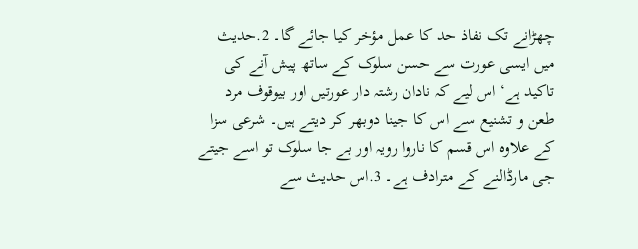چھڑانے تک نفاذ حد کا عمل مؤخر کیا جائے گا۔ 2.حدیث میں ایسی عورت سے حسن سلوک کے ساتھ پیش آنے کی تاکید ہے‘ اس لیے کہ نادان رشتہ دار عورتیں اور بیوقوف مرد طعن و تشنیع سے اس کا جینا دوبھر کر دیتے ہیں۔ شرعی سزا کے علاوہ اس قسم کا ناروا رویہ اور بے جا سلوک تو اسے جیتے جی مارڈالنے کے مترادف ہے۔ 3.اس حدیث سے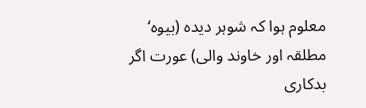معلوم ہوا کہ شوہر دیدہ (بیوہ‘ مطلقہ اور خاوند والی) عورت اگر بدکاری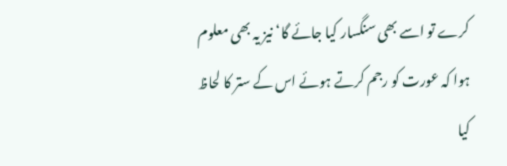کرے تو اسے بھی سنگسار کیا جائے گا‘ نیز یہ بھی معلوم ہوا کہ عورت کو رجم کرتے ہوئے اس کے ستر کا لحاظ کیا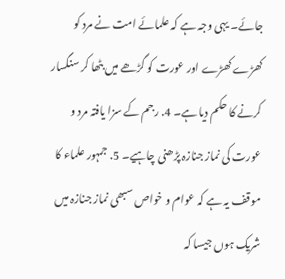جائے۔ یہی وجہ ہے کہ علمائے امت نے مرد کو کھڑے کھڑے اور عورت کو گڑھے میں بٹھا کر سنگسار کرنے کا حکم دیا ہے۔ 4. رجم کے سزا یافتہ مرد و عورت کی نماز جنازہ پڑھنی چاہیے۔ 5. جمہور علماء کا موقف یہ ہے کہ عوام و خواص سبھی نماز جنازہ میں شریک ہوں جیسا کہ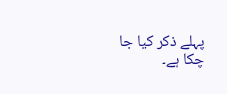پہلے ذکر کیا جا چکا ہے۔